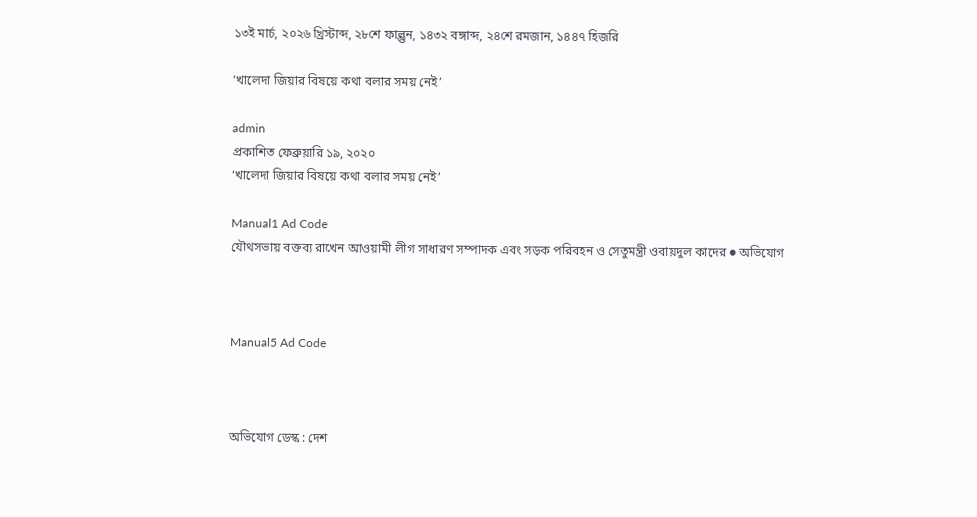১৩ই মার্চ, ২০২৬ খ্রিস্টাব্দ, ২৮শে ফাল্গুন, ১৪৩২ বঙ্গাব্দ, ২৪শে রমজান, ১৪৪৭ হিজরি

‘খালেদা জিয়ার বিষয়ে কথা বলার সময় নেই’

admin
প্রকাশিত ফেব্রুয়ারি ১৯, ২০২০
‘খালেদা জিয়ার বিষয়ে কথা বলার সময় নেই’

Manual1 Ad Code
যৌথসভায় বক্তব্য রাখেন আওয়ামী লীগ সাধারণ সম্পাদক এবং সড়ক পরিবহন ও সেতুমন্ত্রী ওবায়দুল কাদের ● অভিযোগ



Manual5 Ad Code



অভিযোগ ডেস্ক : দেশ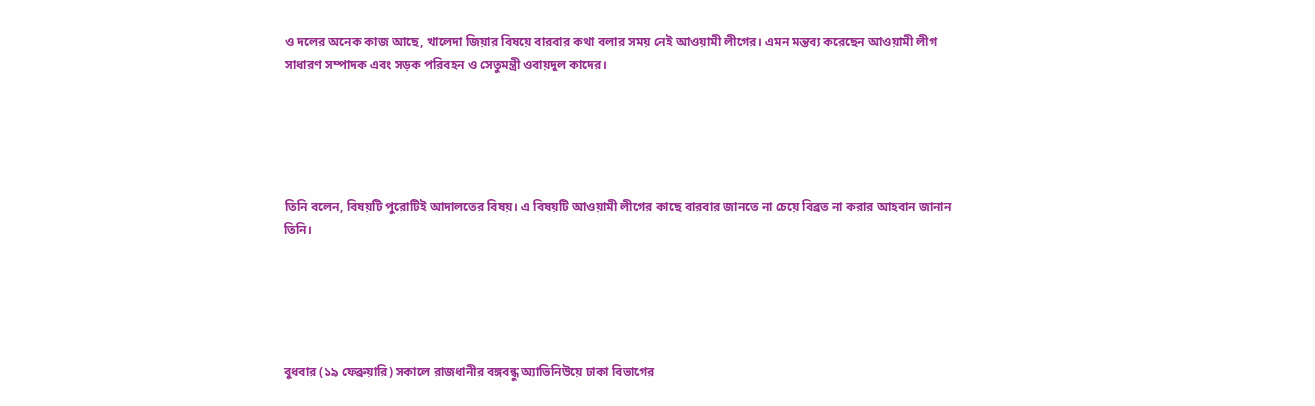ও দলের অনেক কাজ আছে, খালেদা জিয়ার বিষয়ে বারবার কথা বলার সময় নেই আওয়ামী লীগের। এমন মন্তব্য করেছেন আওয়ামী লীগ সাধারণ সম্পাদক এবং সড়ক পরিবহন ও সেতুমন্ত্রী ওবায়দুল কাদের।





তিনি বলেন, বিষয়টি পুরোটিই আদালতের বিষয়। এ বিষয়টি আওয়ামী লীগের কাছে বারবার জানতে না চেয়ে বিব্রত না করার আহবান জানান তিনি।





বুধবার (১৯ ফেব্রুয়ারি) সকালে রাজধানীর বঙ্গবন্ধু অ্যাভিনিউয়ে ঢাকা বিভাগের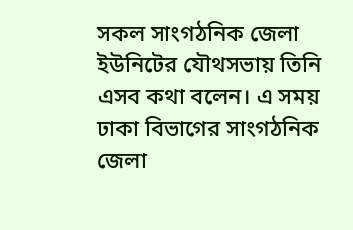সকল সাংগঠনিক জেলা ইউনিটের যৌথসভায় তিনি এসব কথা বলেন। এ সময় ঢাকা বিভাগের সাংগঠনিক জেলা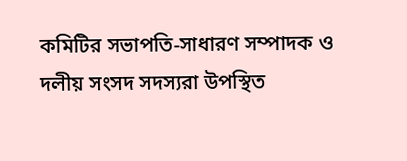কমিটির সভাপতি-সাধারণ সম্পাদক ও দলীয় সংসদ সদস্যরা উপস্থিত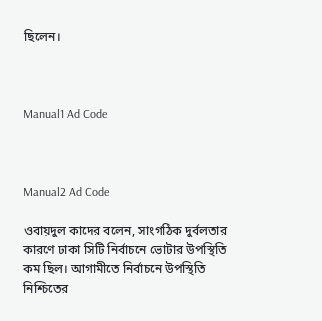ছিলেন।



Manual1 Ad Code



Manual2 Ad Code

ওবায়দুল কাদের বলেন, সাংগঠিক দুর্বলতার কারণে ঢাকা সিটি নির্বাচনে ভোটার উপস্থিতি কম ছিল। আগামীতে নির্বাচনে উপস্থিতি নিশ্চিতের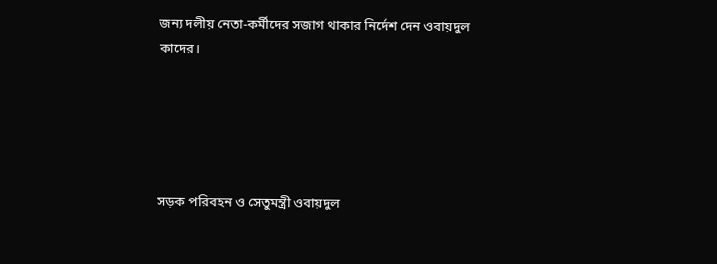জন্য দলীয় নেতা-কর্মীদের সজাগ থাকার নির্দেশ দেন ওবায়দুল কাদের।





সড়ক পরিবহন ও সেতুমন্ত্রী ওবায়দুল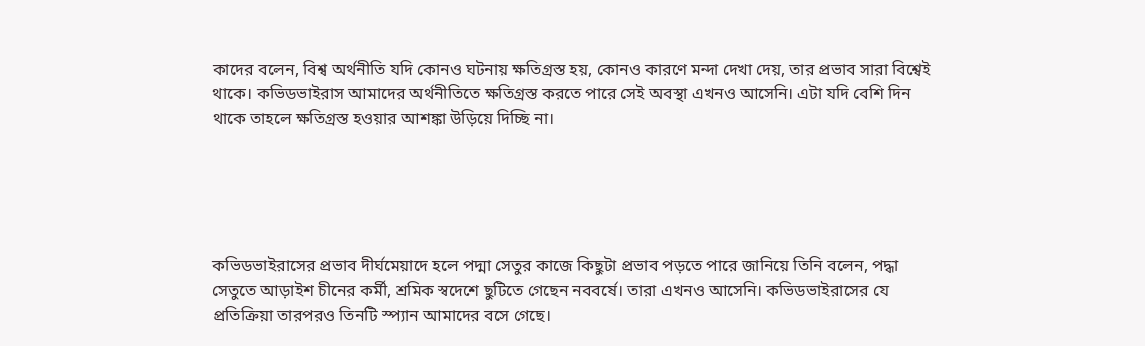কাদের বলেন, বিশ্ব অর্থনীতি যদি কোনও ঘটনায় ক্ষতিগ্রস্ত হয়, কোনও কারণে মন্দা দেখা দেয়, তার প্রভাব সারা বিশ্বেই থাকে। কভিডভাইরাস আমাদের অর্থনীতিতে ক্ষতিগ্রস্ত করতে পারে সেই অবস্থা এখনও আসেনি। এটা যদি বেশি দিন থাকে তাহলে ক্ষতিগ্রস্ত হওয়ার আশঙ্কা উড়িয়ে দিচ্ছি না।





কভিডভাইরাসের প্রভাব দীর্ঘমেয়াদে হলে পদ্মা সেতুর কাজে কিছুটা প্রভাব পড়তে পারে জানিয়ে তিনি বলেন, পদ্ধা সেতুতে আড়াইশ চীনের কর্মী, শ্রমিক স্বদেশে ছুটিতে গেছেন নববর্ষে। তারা এখনও আসেনি। কভিডভাইরাসের যে প্রতিক্রিয়া তারপরও তিনটি স্প্যান আমাদের বসে গেছে।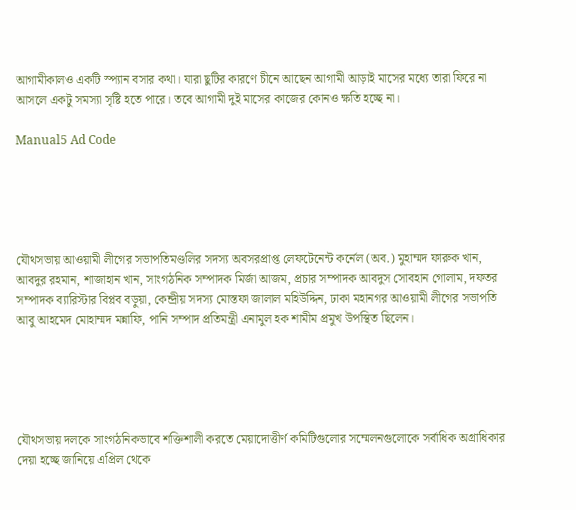আগামীকালও একটি স্প্যান বসার কথা। যারা ছুটির কারণে চীনে আছেন আগামী আড়াই মাসের মধ্যে তারা ফিরে না আসলে একটু সমস্যা সৃষ্টি হতে পারে। তবে আগামী দুই মাসের কাজের কোনও ক্ষতি হচ্ছে না।

Manual5 Ad Code





যৌথসভায় আওয়ামী লীগের সভাপতিমণ্ডলির সদস্য অবসরপ্রাপ্ত লেফটেনেন্ট কর্নেল (অব.) মুহাম্মদ ফারুক খান, আবদুর রহমান, শাজাহান খান, সাংগঠনিক সম্পাদক মির্জা আজম, প্রচার সম্পাদক আবদুস সোবহান গোলাম, দফতর সম্পাদক ব্যারিস্টার বিপ্লব বড়ুয়া, কেন্দ্রীয় সদস্য মোস্তফা জালাল মহিউদ্দিন, ঢাকা মহানগর আওয়ামী লীগের সভাপতি আবু আহমেদ মোহাম্মদ মন্নাফি, পানি সম্পাদ প্রতিমন্ত্রী এনামুল হক শামীম প্রমুখ উপস্থিত ছিলেন।





যৌথসভায় দলকে সাংগঠনিকভাবে শক্তিশালী করতে মেয়াদোত্তীর্ণ কমিটিগুলোর সম্মেলনগুলোকে সর্বাধিক অগ্রাধিকার দেয়া হচ্ছে জানিয়ে এপ্রিল থেকে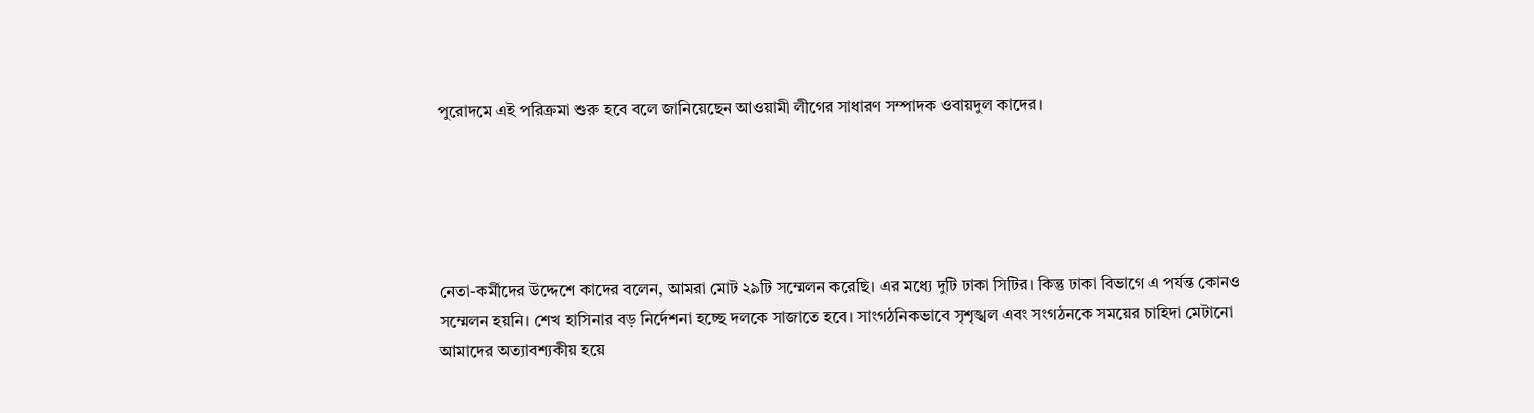পুরোদমে এই পরিক্রমা শুরু হবে বলে জানিয়েছেন আওয়ামী লীগের সাধারণ সম্পাদক ওবায়দুল কাদের।





নেতা-কর্মীদের উদ্দেশে কাদের বলেন, আমরা মোট ২৯টি সম্মেলন করেছি। এর মধ্যে দুটি ঢাকা সিটির। কিন্তু ঢাকা বিভাগে এ পর্যন্ত কোনও সম্মেলন হয়নি। শেখ হাসিনার বড় নির্দেশনা হচ্ছে দলকে সাজাতে হবে। সাংগঠনিকভাবে সৃশৃঙ্খল এবং সংগঠনকে সময়ের চাহিদা মেটানো আমাদের অত্যাবশ্যকীয় হয়ে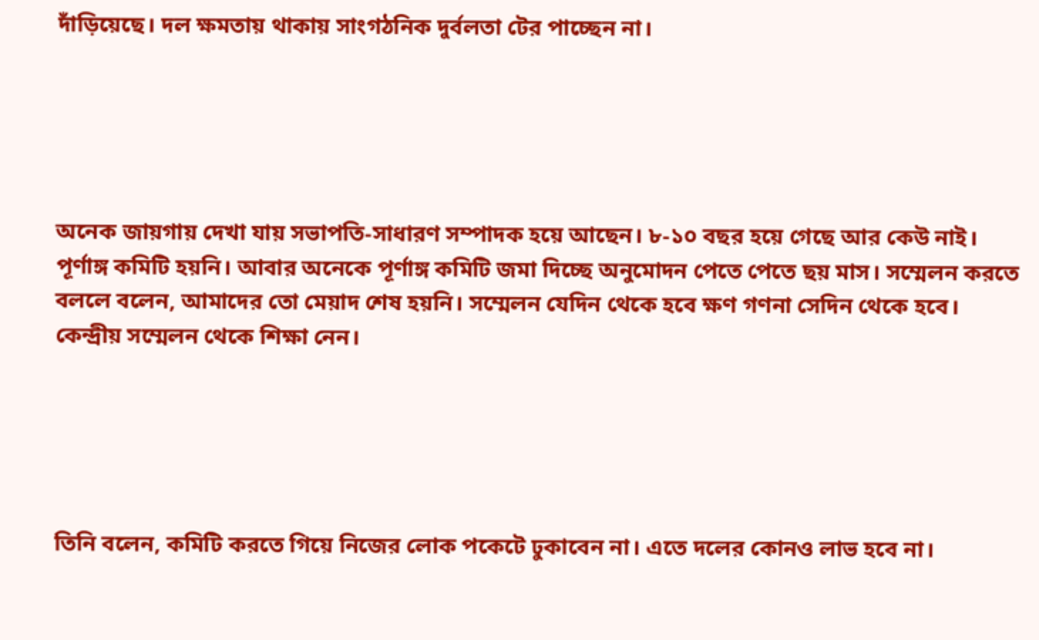দাঁড়িয়েছে। দল ক্ষমতায় থাকায় সাংগঠনিক দুর্বলতা টের পাচ্ছেন না।





অনেক জায়গায় দেখা যায় সভাপতি-সাধারণ সম্পাদক হয়ে আছেন। ৮-১০ বছর হয়ে গেছে আর কেউ নাই। পূর্ণাঙ্গ কমিটি হয়নি। আবার অনেকে পূর্ণাঙ্গ কমিটি জমা দিচ্ছে অনুমোদন পেতে পেতে ছয় মাস। সম্মেলন করতে বললে বলেন, আমাদের তো মেয়াদ শেষ হয়নি। সম্মেলন যেদিন থেকে হবে ক্ষণ গণনা সেদিন থেকে হবে। কেন্দ্রীয় সম্মেলন থেকে শিক্ষা নেন।





তিনি বলেন, কমিটি করতে গিয়ে নিজের লোক পকেটে ঢুকাবেন না। এতে দলের কোনও লাভ হবে না।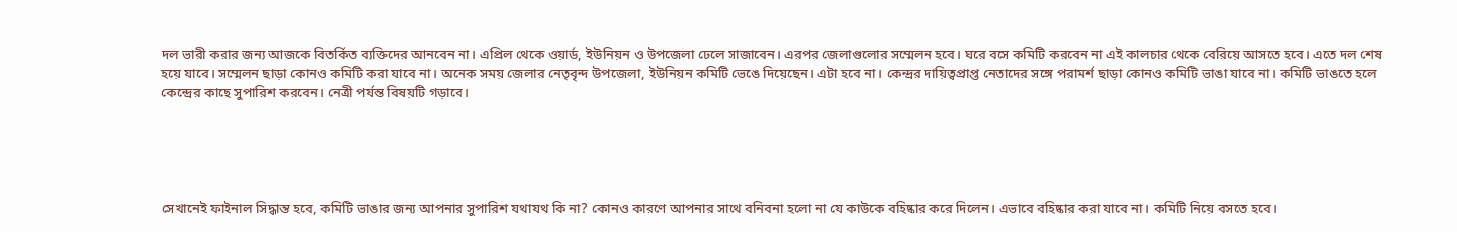দল ভারী করার জন্য আজকে বিতর্কিত ব্যক্তিদের আনবেন না। এপ্রিল থেকে ওয়ার্ড, ইউনিয়ন ও উপজেলা ঢেলে সাজাবেন। এরপর জেলাগুলোর সম্মেলন হবে। ঘরে বসে কমিটি করবেন না এই কালচার থেকে বেরিয়ে আসতে হবে। এতে দল শেষ হয়ে যাবে। সম্মেলন ছাড়া কোনও কমিটি করা যাবে না। অনেক সময় জেলার নেতৃবৃন্দ উপজেলা, ইউনিয়ন কমিটি ভেঙে দিয়েছেন। এটা হবে না। কেন্দ্রর দায়িত্বপ্রাপ্ত নেতাদের সঙ্গে পরামর্শ ছাড়া কোনও কমিটি ভাঙা যাবে না। কমিটি ভাঙতে হলে কেন্দ্রের কাছে সুপারিশ করবেন। নেত্রী পর্যন্ত বিষয়টি গড়াবে।





সেখানেই ফাইনাল সিদ্ধান্ত হবে, কমিটি ভাঙার জন্য আপনার সুপারিশ যথাযথ কি না? কোনও কারণে আপনার সাথে বনিবনা হলো না যে কাউকে বহিষ্কার করে দিলেন। এভাবে বহিষ্কার করা যাবে না। কমিটি নিয়ে বসতে হবে।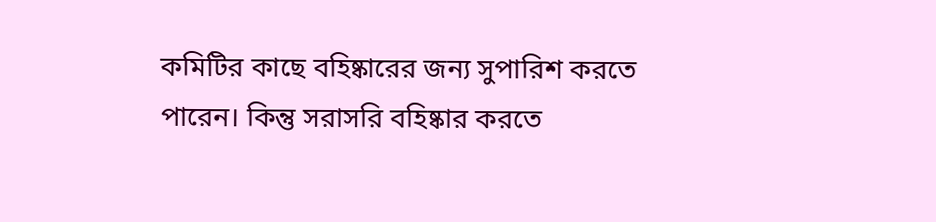কমিটির কাছে বহিষ্কারের জন্য সুপারিশ করতে পারেন। কিন্তু সরাসরি বহিষ্কার করতে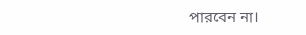পারবেন না।